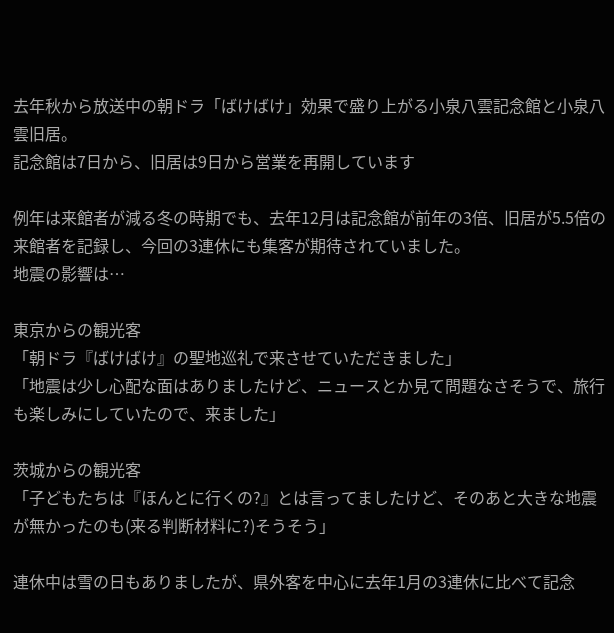去年秋から放送中の朝ドラ「ばけばけ」効果で盛り上がる小泉八雲記念館と小泉八雲旧居。
記念館は7日から、旧居は9日から営業を再開しています

例年は来館者が減る冬の時期でも、去年12月は記念館が前年の3倍、旧居が5.5倍の来館者を記録し、今回の3連休にも集客が期待されていました。
地震の影響は…

東京からの観光客
「朝ドラ『ばけばけ』の聖地巡礼で来させていただきました」
「地震は少し心配な面はありましたけど、ニュースとか見て問題なさそうで、旅行も楽しみにしていたので、来ました」

茨城からの観光客
「子どもたちは『ほんとに行くの?』とは言ってましたけど、そのあと大きな地震が無かったのも(来る判断材料に?)そうそう」

連休中は雪の日もありましたが、県外客を中心に去年1月の3連休に比べて記念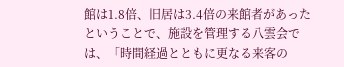館は1.8倍、旧居は3.4倍の来館者があったということで、施設を管理する八雲会では、「時間経過とともに更なる来客の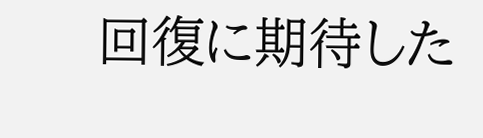回復に期待した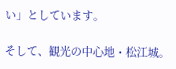い」としています。

そして、観光の中心地・松江城。